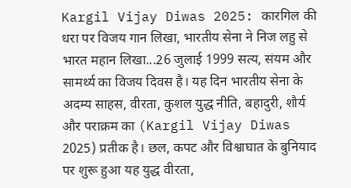Kargil Vijay Diwas 2025: कारगिल की धरा पर विजय गान लिखा, भारतीय सेना ने निज लहु से भारत महान लिखा...26 जुलाई 1999 सत्य, संयम और सामर्थ्य का विजय दिवस है। यह दिन भारतीय सेना के अदम्य साहस, वीरता, कुशल युद्ध नीति, बहादुरी, शौर्य और पराक्रम का (Kargil Vijay Diwas 2025) प्रतीक है। छल, कपट और विश्वाघात के बुनियाद पर शुरू हुआ यह युद्ध वीरता,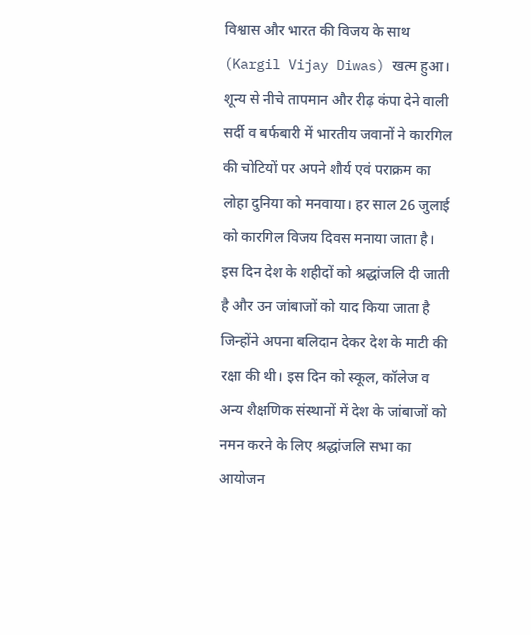विश्वास और भारत की विजय के साथ (Kargil Vijay Diwas) खत्म हुआ। शून्य से नीचे तापमान और रीढ़ कंपा देने वाली सर्दी व बर्फबारी में भारतीय जवानों ने कारगिल की चोटियों पर अपने शौर्य एवं पराक्रम का लोहा दुनिया को मनवाया। हर साल 26 जुलाई को कारगिल विजय दिवस मनाया जाता है। इस दिन देश के शहीदों को श्रद्धांजलि दी जाती है और उन जांबाजों को याद किया जाता है जिन्होंने अपना बलिदान देकर देश के माटी की रक्षा की थी। इस दिन को स्कूल, कॉलेज व अन्य शैक्षणिक संस्थानों में देश के जांबाजों को नमन करने के लिए श्रद्धांजलि सभा का आयोजन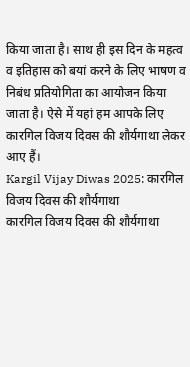किया जाता है। साथ ही इस दिन के महत्व व इतिहास को बयां करने के लिए भाषण व निबंध प्रतियोगिता का आयोजन किया जाता है। ऐसे में यहां हम आपके लिए कारगिल विजय दिवस की शौर्यगाथा लेकर आए हैं।
Kargil Vijay Diwas 2025: कारगिल विजय दिवस की शौर्यगाथा
कारगिल विजय दिवस की शौर्यगाथा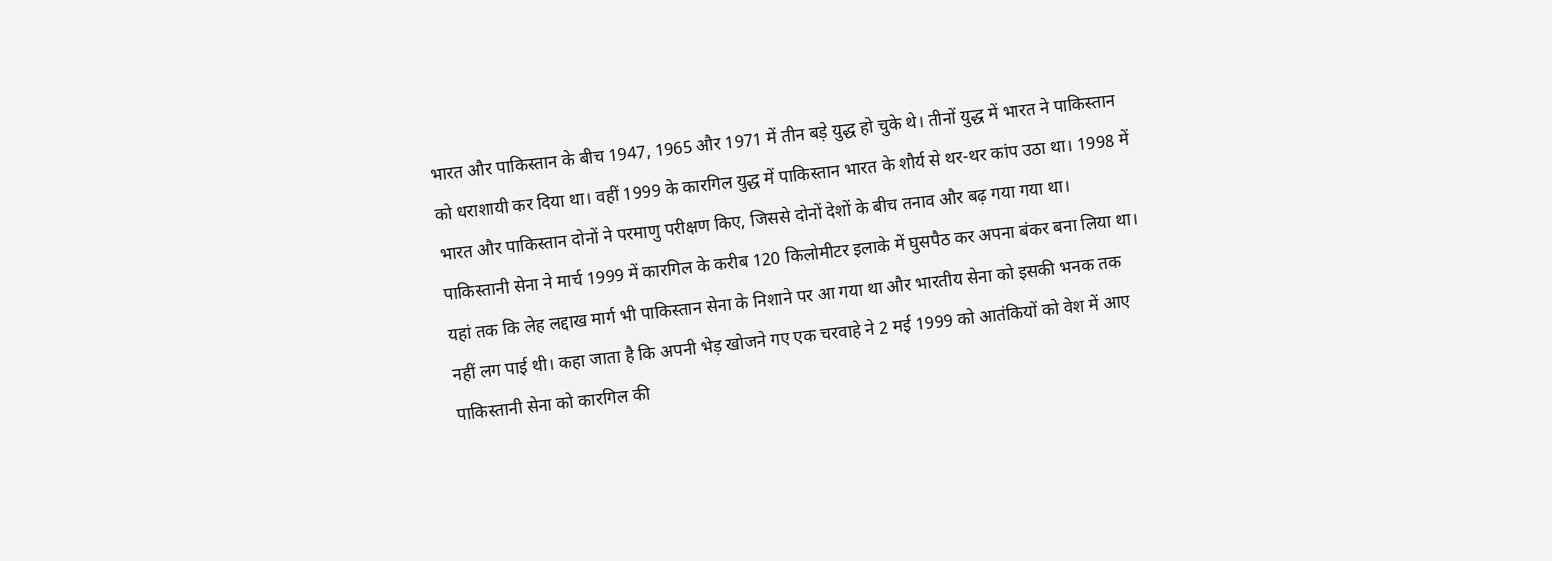भारत और पाकिस्तान के बीच 1947, 1965 और 1971 में तीन बड़े युद्ध हो चुके थे। तीनों युद्ध में भारत ने पाकिस्तान को धराशायी कर दिया था। वहीं 1999 के कारगिल युद्ध में पाकिस्तान भारत के शौर्य से थर-थर कांप उठा था। 1998 में भारत और पाकिस्तान दोनों ने परमाणु परीक्षण किए, जिससे दोनों देशों के बीच तनाव और बढ़ गया गया था। पाकिस्तानी सेना ने मार्च 1999 में कारगिल के करीब 120 किलोमीटर इलाके में घुसपैठ कर अपना बंकर बना लिया था। यहां तक कि लेह लद्दाख मार्ग भी पाकिस्तान सेना के निशाने पर आ गया था और भारतीय सेना को इसकी भनक तक नहीं लग पाई थी। कहा जाता है कि अपनी भेड़ खोजने गए एक चरवाहे ने 2 मई 1999 को आतंकियों को वेश में आए पाकिस्तानी सेना को कारगिल की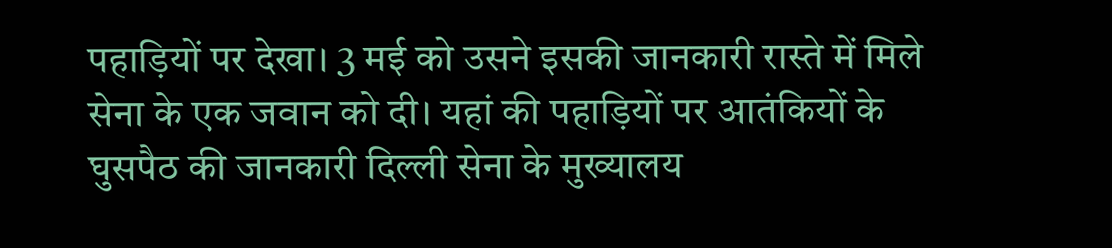पहाड़ियों पर देखा। 3 मई को उसने इसकी जानकारी रास्ते में मिले सेना के एक जवान को दी। यहां की पहाड़ियों पर आतंकियों के घुसपैठ की जानकारी दिल्ली सेना के मुख्यालय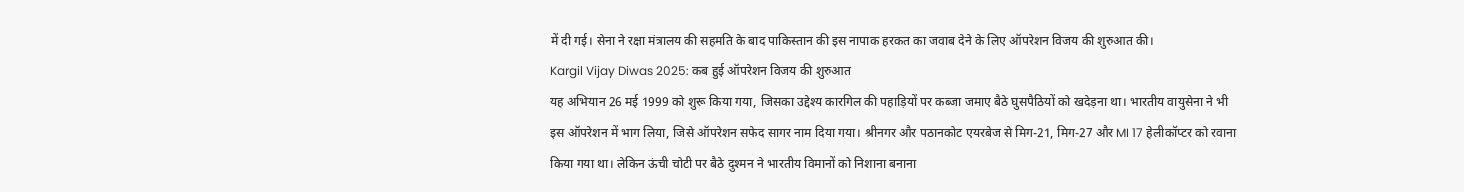में दी गई। सेना ने रक्षा मंत्रालय की सहमति के बाद पाकिस्तान की इस नापाक हरकत का जवाब देने के लिए ऑपरेशन विजय की शुरुआत की।
Kargil Vijay Diwas 2025: कब हुई ऑपरेशन विजय की शुरुआत
यह अभियान 26 मई 1999 को शुरू किया गया, जिसका उद्देश्य कारगिल की पहाड़ियों पर कब्जा जमाए बैठे घुसपैठियों को खदेड़ना था। भारतीय वायुसेना ने भी इस ऑपरेशन में भाग लिया, जिसे ऑपरेशन सफेद सागर नाम दिया गया। श्रीनगर और पठानकोट एयरबेज से मिग-21, मिग-27 और MI 17 हेलीकॉप्टर को रवाना किया गया था। लेकिन ऊंची चोटी पर बैठे दुश्मन ने भारतीय विमानों को निशाना बनाना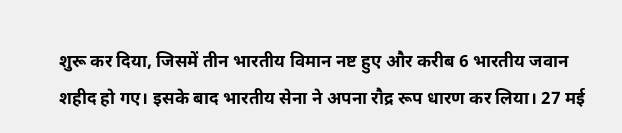शुरू कर दिया, जिसमें तीन भारतीय विमान नष्ट हुए और करीब 6 भारतीय जवान शहीद हो गए। इसके बाद भारतीय सेना ने अपना रौद्र रूप धारण कर लिया। 27 मई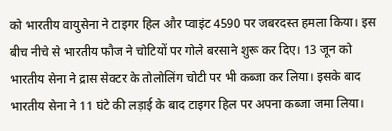को भारतीय वायुसेना ने टाइगर हिल और प्वाइंट 4590 पर जबरदस्त हमला किया। इस बीच नीचे से भारतीय फौज ने चोटियों पर गोले बरसाने शुरू कर दिए। 13 जून को भारतीय सेना ने द्रास सेक्टर के तोलोलिंग चोटी पर भी कब्जा कर लिया। इसके बाद भारतीय सेना ने 11 घंटे की लड़ाई के बाद टाइगर हिल पर अपना कब्जा जमा लिया।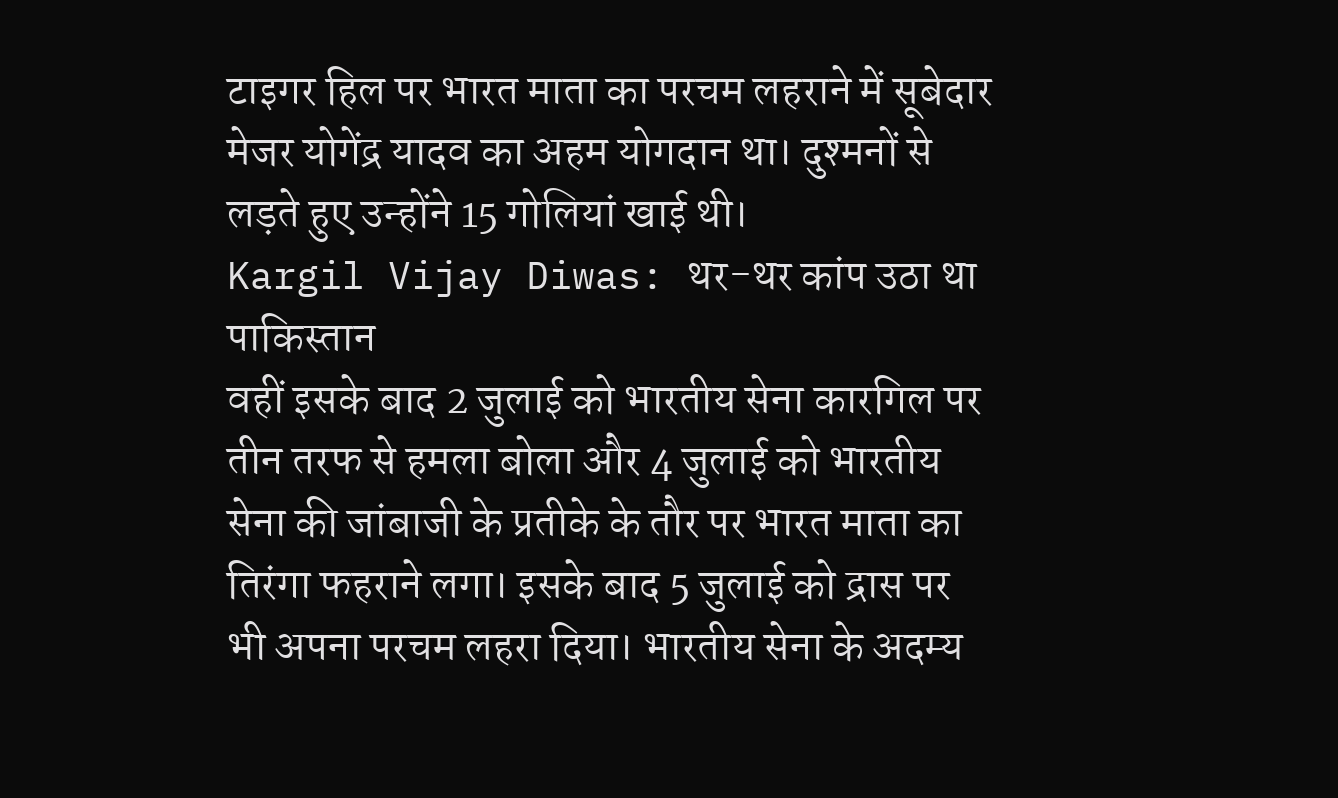टाइगर हिल पर भारत माता का परचम लहराने में सूबेदार मेजर योगेंद्र यादव का अहम योगदान था। दुश्मनों से लड़ते हुए उन्होंने 15 गोलियां खाई थी।
Kargil Vijay Diwas: थर-थर कांप उठा था पाकिस्तान
वहीं इसके बाद 2 जुलाई को भारतीय सेना कारगिल पर तीन तरफ से हमला बोला और 4 जुलाई को भारतीय सेना की जांबाजी के प्रतीके के तौर पर भारत माता का तिरंगा फहराने लगा। इसके बाद 5 जुलाई को द्रास पर भी अपना परचम लहरा दिया। भारतीय सेना के अदम्य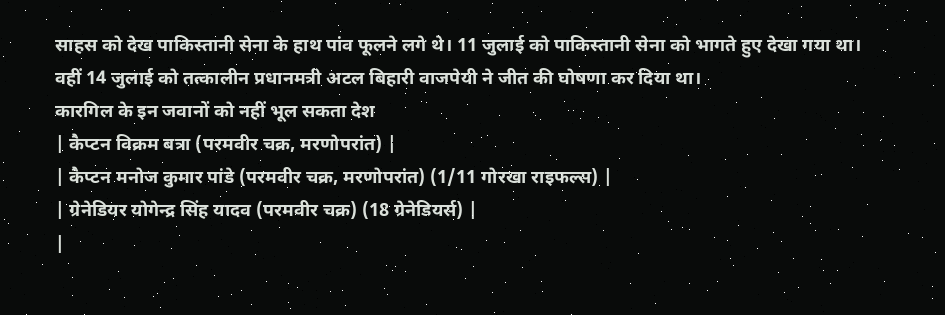साहस को देख पाकिस्तानी सेना के हाथ पांव फूलने लगे थे। 11 जुलाई को पाकिस्तानी सेना को भागते हुए देखा गया था। वहीं 14 जुलाई को तत्कालीन प्रधानमत्री अटल बिहारी वाजपेयी ने जीत की घोषणा कर दिया था।
कारगिल के इन जवानों को नहीं भूल सकता देश
| कैप्टन विक्रम बत्रा (परमवीर चक्र, मरणोपरांत) |
| कैप्टन मनोज कुमार पांडे (परमवीर चक्र, मरणोपरांत) (1/11 गोरखा राइफल्स) |
| ग्रेनेडियर योगेन्द्र सिंह यादव (परमवीर चक्र) (18 ग्रेनेडियर्स) |
|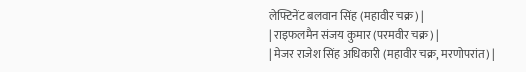लेफ्टिनेंट बलवान सिंह (महावीर चक्र) |
| राइफलमैन संजय कुमार (परमवीर चक्र) |
| मेजर राजेश सिंह अधिकारी (महावीर चक्र, मरणोपरांत) |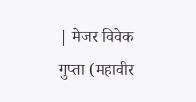| मेजर विवेक गुप्ता (महावीर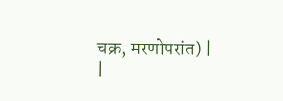चक्र, मरणोपरांत) |
|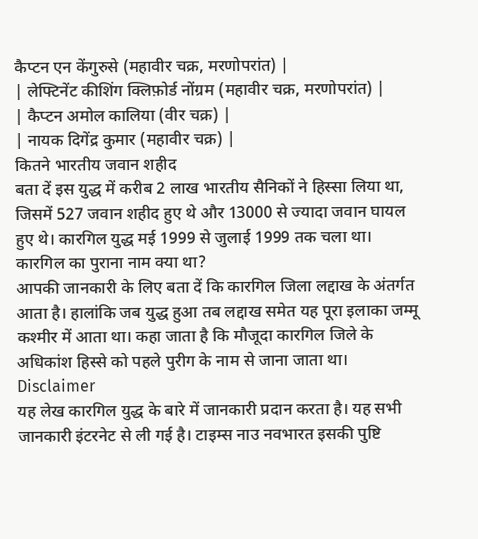कैप्टन एन केंगुरुसे (महावीर चक्र, मरणोपरांत) |
| लेफ्टिनेंट कीशिंग क्लिफ़ोर्ड नोंग्रम (महावीर चक्र, मरणोपरांत) |
| कैप्टन अमोल कालिया (वीर चक्र) |
| नायक दिगेंद्र कुमार (महावीर चक्र) |
कितने भारतीय जवान शहीद
बता दें इस युद्ध में करीब 2 लाख भारतीय सैनिकों ने हिस्सा लिया था, जिसमें 527 जवान शहीद हुए थे और 13000 से ज्यादा जवान घायल हुए थे। कारगिल युद्ध मई 1999 से जुलाई 1999 तक चला था।
कारगिल का पुराना नाम क्या था?
आपकी जानकारी के लिए बता दें कि कारगिल जिला लद्दाख के अंतर्गत आता है। हालांकि जब युद्ध हुआ तब लद्दाख समेत यह पूरा इलाका जम्मू कश्मीर में आता था। कहा जाता है कि मौजूदा कारगिल जिले के अधिकांश हिस्से को पहले पुरीग के नाम से जाना जाता था।
Disclaimer
यह लेख कारगिल युद्ध के बारे में जानकारी प्रदान करता है। यह सभी जानकारी इंटरनेट से ली गई है। टाइम्स नाउ नवभारत इसकी पुष्टि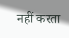नहीं करता